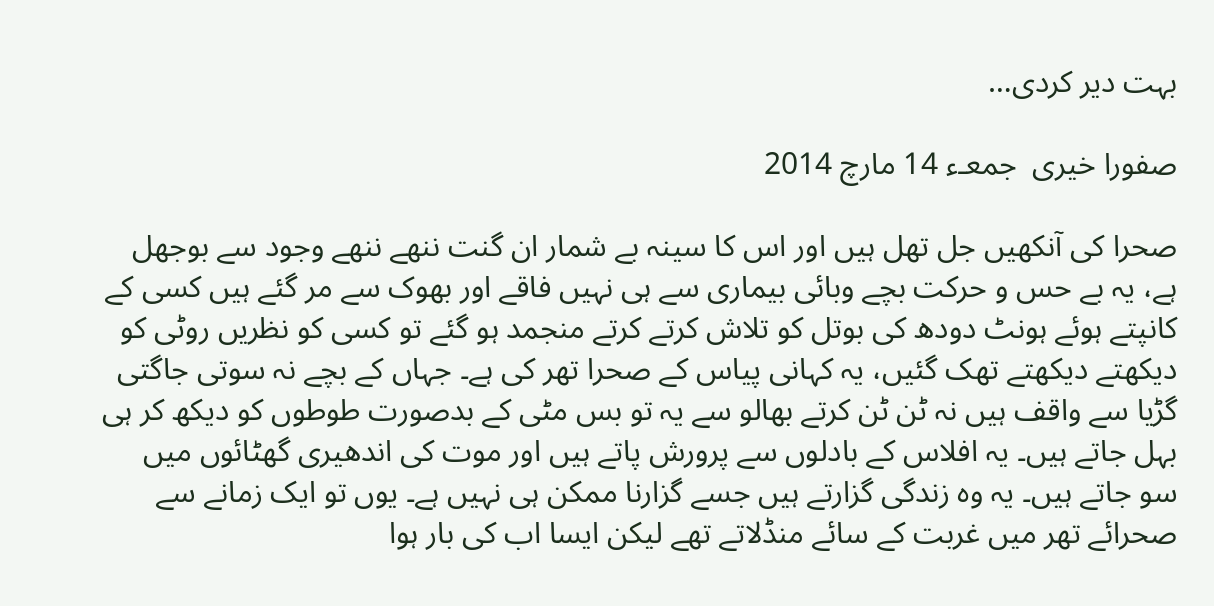بہت دیر کردی…

صفورا خیری  جمعـء 14 مارچ 2014

صحرا کی آنکھیں جل تھل ہیں اور اس کا سینہ بے شمار ان گنت ننھے ننھے وجود سے بوجھل ہے، یہ بے حس و حرکت بچے وبائی بیماری سے ہی نہیں فاقے اور بھوک سے مر گئے ہیں کسی کے کانپتے ہوئے ہونٹ دودھ کی بوتل کو تلاش کرتے کرتے منجمد ہو گئے تو کسی کو نظریں روٹی کو دیکھتے دیکھتے تھک گئیں، یہ کہانی پیاس کے صحرا تھر کی ہے۔ جہاں کے بچے نہ سوتی جاگتی گڑیا سے واقف ہیں نہ ٹن ٹن کرتے بھالو سے یہ تو بس مٹی کے بدصورت طوطوں کو دیکھ کر ہی بہل جاتے ہیں۔ یہ افلاس کے بادلوں سے پرورش پاتے ہیں اور موت کی اندھیری گھٹائوں میں سو جاتے ہیں۔ یہ وہ زندگی گزارتے ہیں جسے گزارنا ممکن ہی نہیں ہے۔ یوں تو ایک زمانے سے صحرائے تھر میں غربت کے سائے منڈلاتے تھے لیکن ایسا اب کی بار ہوا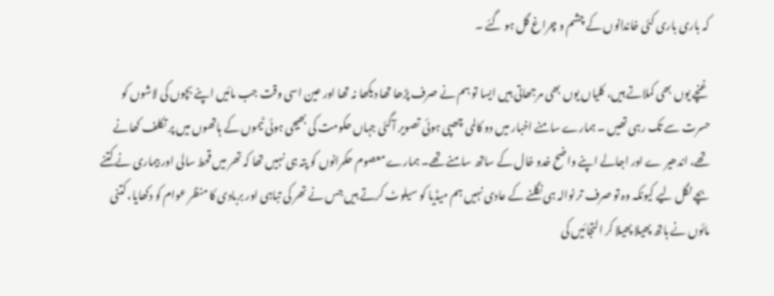کہ باری باری کئی خاندانوں کے چشم و چراغ گل ہو گئے ۔

غنچے یوں بھی کملاتے ہیں، کلیاں یوں بھی مرجھاتی ہیں ایسا تو ہم نے صرف پڑھا تھا دیکھا نہ تھا اور عین اسی وقت جب مائیں اپنے بچوں کی لاشوں کو حسرت سے تک رہی تھیں ۔ ہمارے سامنے اخبار میں دو کالمی چھپی ہوئی تصویر آگئی جہاں حکومت کی بھیجی ہوئی ٹیموں کے ہاتھوں میں پر تکلف کھانے تھے، اندھیر ے اور اجالے اپنے واضح خدو خال کے ساتھ سامنے تھے۔ ہمارے معصوم حکمرانوں کو پتہ ہی نہیں تھا کہ تھر میں قحط سالی اور بیماری نے کتنے بچے نگل لیے کیونکہ وہ تو صرف تر نوالہ ہی نگلنے کے عادی نہیں ہم میڈیا کو سیلوٹ کرتے ہیں جس نے تھر کی تباہی اور بربادی کا منظر عوام کو دکھایا، کتنی مائوں نے ہاتھ پھیلا پھیلا کر التجائیں کی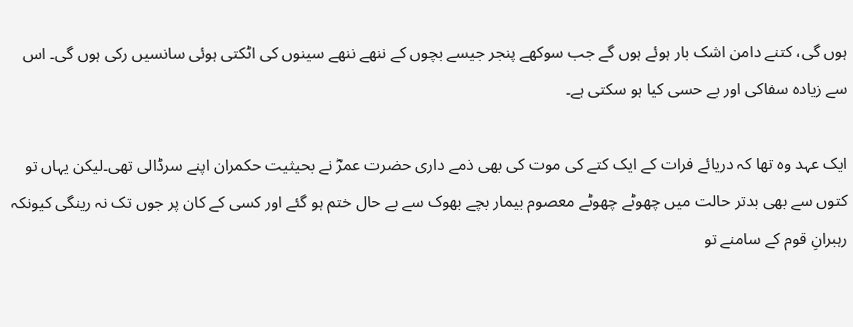ہوں گی، کتنے دامن اشک بار ہوئے ہوں گے جب سوکھے پنجر جیسے بچوں کے ننھے ننھے سینوں کی اٹکتی ہوئی سانسیں رکی ہوں گی۔ اس سے زیادہ سفاکی اور بے حسی کیا ہو سکتی ہے۔

ایک عہد وہ تھا کہ دریائے فرات کے ایک کتے کی موت کی بھی ذمے داری حضرت عمرؓ نے بحیثیت حکمران اپنے سرڈالی تھی۔لیکن یہاں تو کتوں سے بھی بدتر حالت میں چھوٹے چھوٹے معصوم بیمار بچے بھوک سے بے حال ختم ہو گئے اور کسی کے کان پر جوں تک نہ رینگی کیونکہ رہبرانِ قوم کے سامنے تو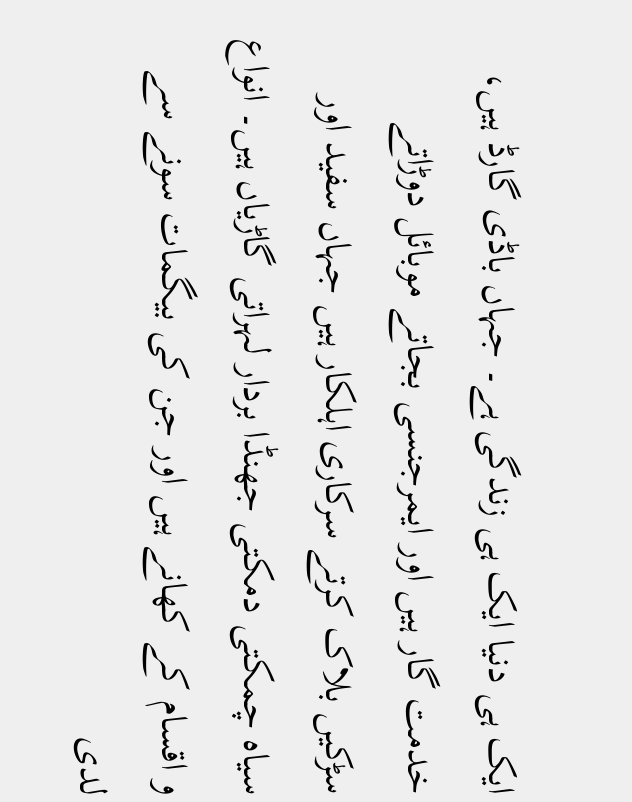ایک ہی دنیا ایک ہی زندگی ہے۔ جہاں باڈی گارڈ ہیں، خدمت گار ہیں اور ایمرجنسی بجاتے موبائل دوڑاتے سڑکیں بلاک کرتے سرکاری اہلکار ہیں جہاں سفید اور سیاہ چمکتی دمکتی جھنڈا بردار لہراتی گاڑیاں ہیں۔ انواع و اقسام کے کھانے ہیں اور جن کی بیگمات سونے سے لدی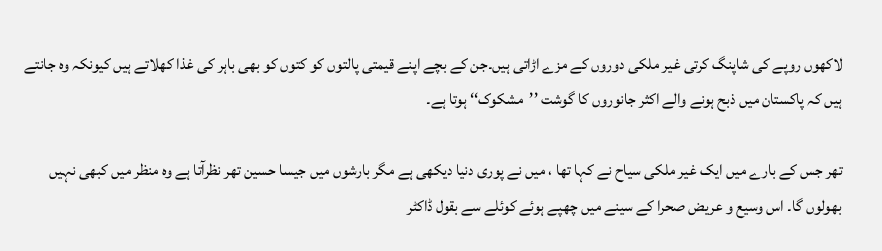لاکھوں روپے کی شاپنگ کرتی غیر ملکی دوروں کے مزے اڑاتی ہیں۔جن کے بچے اپنے قیمتی پالتوں کو کتوں کو بھی باہر کی غذا کھلاتے ہیں کیونکہ وہ جانتے ہیں کہ پاکستان میں ذبح ہونے والے اکثر جانوروں کا گوشت ’’مشکوک‘‘ ہوتا ہے۔

تھر جس کے بارے میں ایک غیر ملکی سیاح نے کہا تھا ، میں نے پوری دنیا دیکھی ہے مگر بارشوں میں جیسا حسین تھر نظرآتا ہے وہ منظر میں کبھی نہیں بھولوں گا۔ اس وسیع و عریض صحرا کے سینے میں چھپے ہوئے کوئلے سے بقول ڈاکٹر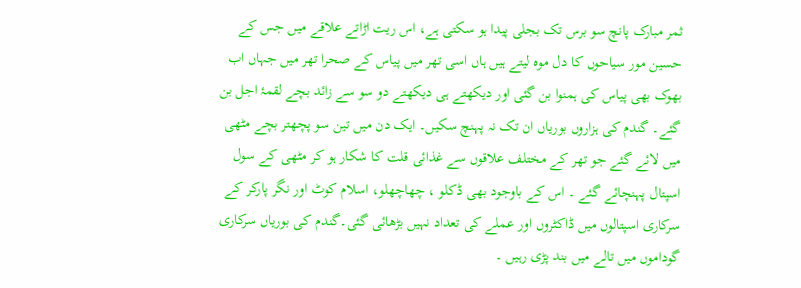ثمر مبارک پانچ سو برس تک بجلی پیدا ہو سکتی ہے، اس ریت اڑاتے علاقے میں جس کے حسین مور سیاحوں کا دل موہ لیتے ہیں ہاں اسی تھر میں پیاس کے صحرا تھر میں جہاں اب بھوک بھی پیاس کی ہمنوا بن گئی اور دیکھتے ہی دیکھتے دو سو سے زائد بچے لقمۂ اجل بن گئے۔ گندم کی ہزاروں بوریاں ان تک نہ پہنچ سکیں۔ ایک دن میں تین سو پچھتر بچے مٹھی میں لائے گئے جو تھر کے مختلف علاقوں سے غذائی قلت کا شکار ہو کر مٹھی کے سول اسپتال پہنچائے گئے ۔ اس کے باوجود بھی ڈکلو ، چھاچھلو، اسلام کوٹ اور نگر پارکر کے سرکاری اسپتالوں میں ڈاکٹروں اور عملے کی تعداد نہیں بڑھائی گئی۔گندم کی بوریاں سرکاری گوداموں میں تالے میں بند پڑی رہیں ۔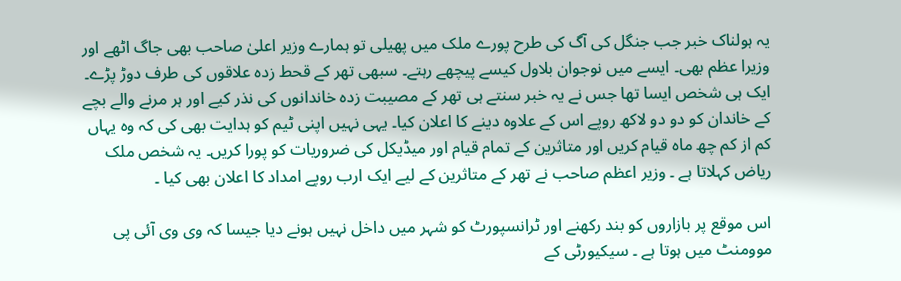یہ ہولناک خبر جب جنگل کی آگ کی طرح پورے ملک میں پھیلی تو ہمارے وزیر اعلیٰ صاحب بھی جاگ اٹھے اور وزیرا عظم بھی۔ ایسے میں نوجوان بلاول کیسے پیچھے رہتے۔ سبھی تھر کے قحط زدہ علاقوں کی طرف دوڑ پڑے۔ ایک ہی شخص ایسا تھا جس نے یہ خبر سنتے ہی تھر کے مصیبت زدہ خاندانوں کی نذر کیے اور ہر مرنے والے بچے کے خاندان کو دو دو لاکھ روپے اس کے علاوہ دینے کا اعلان کیا۔ یہی نہیں اپنی ٹیم کو ہدایت بھی کی کہ وہ یہاں کم از کم چھ ماہ قیام کریں اور متاثرین کے تمام قیام اور میڈیکل کی ضروریات کو پورا کریں۔ یہ شخص ملک ریاض کہلاتا ہے ۔ وزیر اعظم صاحب نے تھر کے متاثرین کے لیے ایک ارب روپے امداد کا اعلان بھی کیا ۔

اس موقع پر بازاروں کو بند رکھنے اور ٹرانسپورٹ کو شہر میں داخل نہیں ہونے دیا جیسا کہ وی وی آئی پی موومنٹ میں ہوتا ہے ۔ سیکیورٹی کے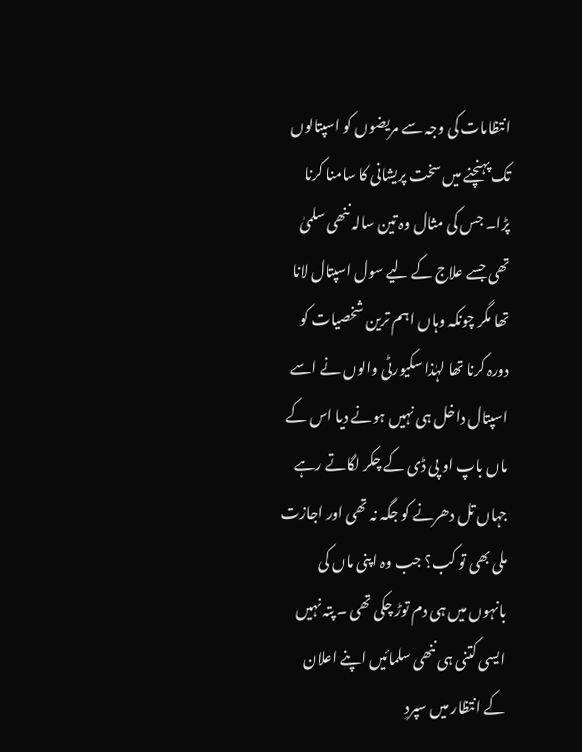انتظامات کی وجہ سے مریضوں کو اسپتالوں تک پہنچنے میں سخت پریشانی کا سامنا کرنا پڑا۔ جس کی مثال وہ تین سالہ ننھی سلمیٰ تھی جسے علاج کے لیے سول اسپتال لانا تھا مگر چونکہ وہاں اہم ترین شخصیات کو دورہ کرنا تھا لہٰذا سکیورٹی والوں نے اسے اسپتال داخل ہی نہیں ہونے دیا اس کے ماں باپ او پی ڈی کے چکر لگاتے رہے جہاں تل دھرنے کو جگہ نہ تھی اور اجازت ملی بھی تو کب؟ جب وہ اپنی ماں کی بانہوں میں ہی دم توڑ چکی تھی ۔ پتہ نہیں ایسی کتنی ہی ننھی سلمائیں اپنے اعلان کے انتظار میں سپردِ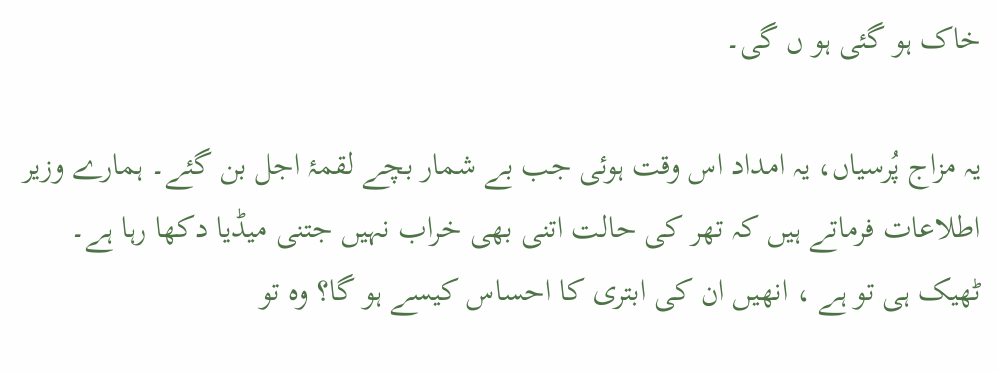خاک ہو گئی ہو ں گی۔

یہ مزاج پُرسیاں، یہ امداد اس وقت ہوئی جب بے شمار بچے لقمۂ اجل بن گئے۔ ہمارے وزیر اطلاعات فرماتے ہیں کہ تھر کی حالت اتنی بھی خراب نہیں جتنی میڈیا دکھا رہا ہے۔ ٹھیک ہی تو ہے ، انھیں ان کی ابتری کا احساس کیسے ہو گا؟ وہ تو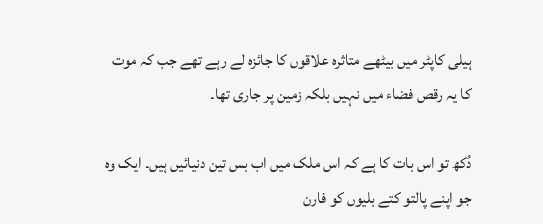ہیلی کاپٹر میں بیٹھے متاثرہ علاقوں کا جائزہ لے رہے تھے جب کہ موت کا یہ رقص فضاء میں نہیں بلکہ زمین پر جاری تھا۔

دُکھ تو اس بات کا ہے کہ اس ملک میں اب بس تین دنیائیں ہیں۔ ایک وہ جو اپنے پالتو کتے بلیوں کو فارن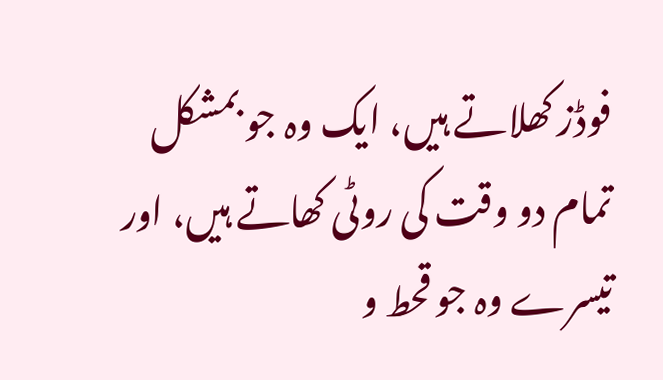فوڈز کھلاتے ہیں، ایک وہ جو بمشکل تمام دو وقت کی روٹی کھاتے ہیں، اور تیسرے وہ جو قحط و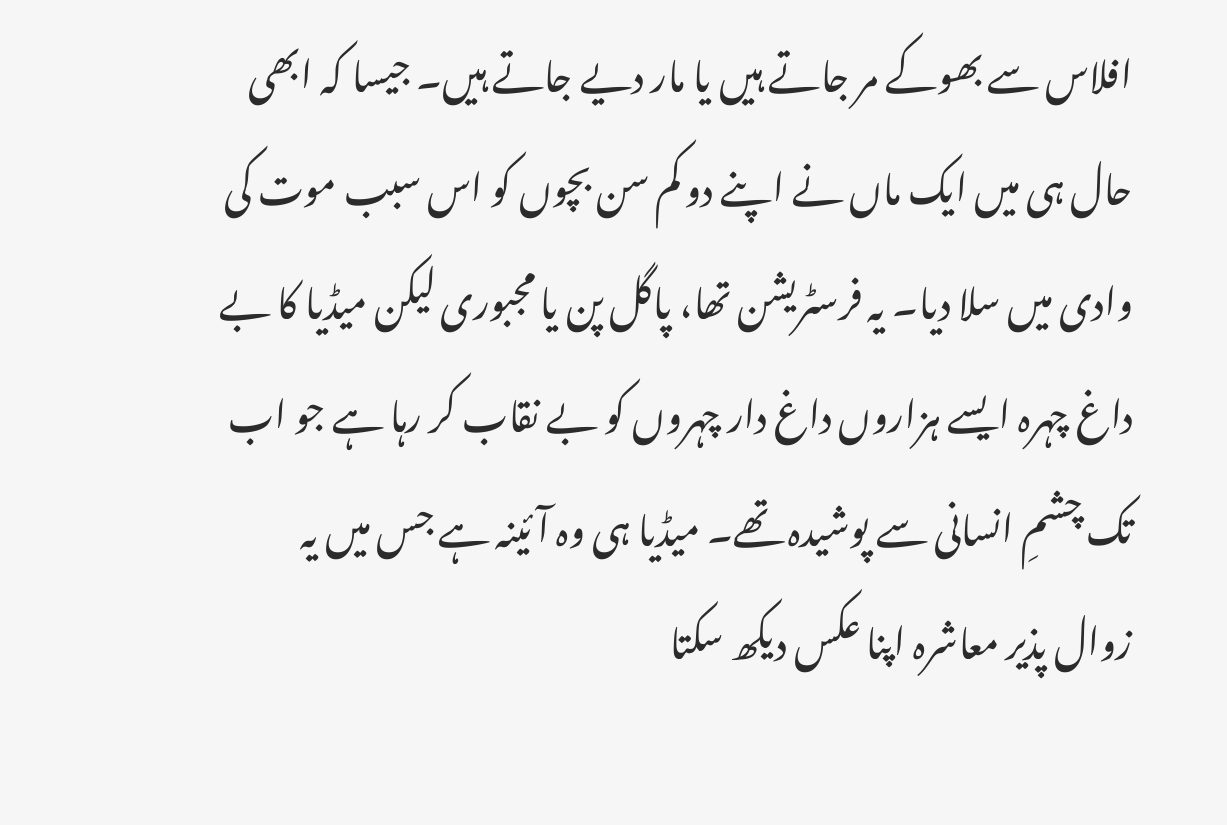افلاس سے بھوکے مر جاتے ہیں یا مار دیے جاتے ہیں۔ جیسا کہ ابھی حال ہی میں ایک ماں نے اپنے دو کم سن بچوں کو اس سبب موت کی وادی میں سلا دیا۔ یہ فرسٹریشن تھا، پاگل پن یا مجبوری لیکن میڈیا کا بے داغ چہرہ ایسے ہزاروں داغ دار چہروں کو بے نقاب کر رہا ہے جو اب تک چشمِ انسانی سے پوشیدہ تھے۔ میڈیا ہی وہ آئینہ ہے جس میں یہ زوال پذیر معاشرہ اپنا عکس دیکھ سکتا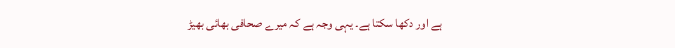ہے اور دکھا سکتا ہے۔ یہی وجہ ہے کہ میرے صحافی بھائی بھیڑ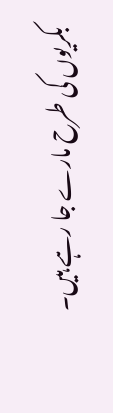بکریوں کی طرح مارے جا رہے ہیں۔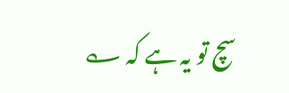سچ تو یہ ہے کہ ؎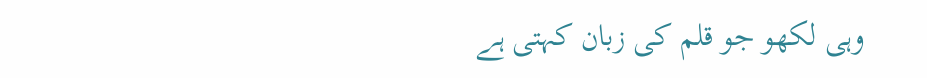وہی لکھو جو قلم کی زبان کہتی ہے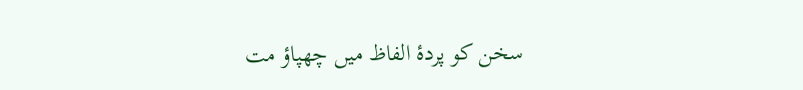سخن کو پردۂ الفاظ میں چھپاؤ مت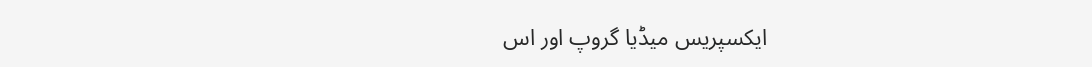ایکسپریس میڈیا گروپ اور اس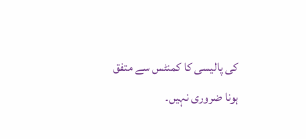کی پالیسی کا کمنٹس سے متفق ہونا ضروری نہیں۔